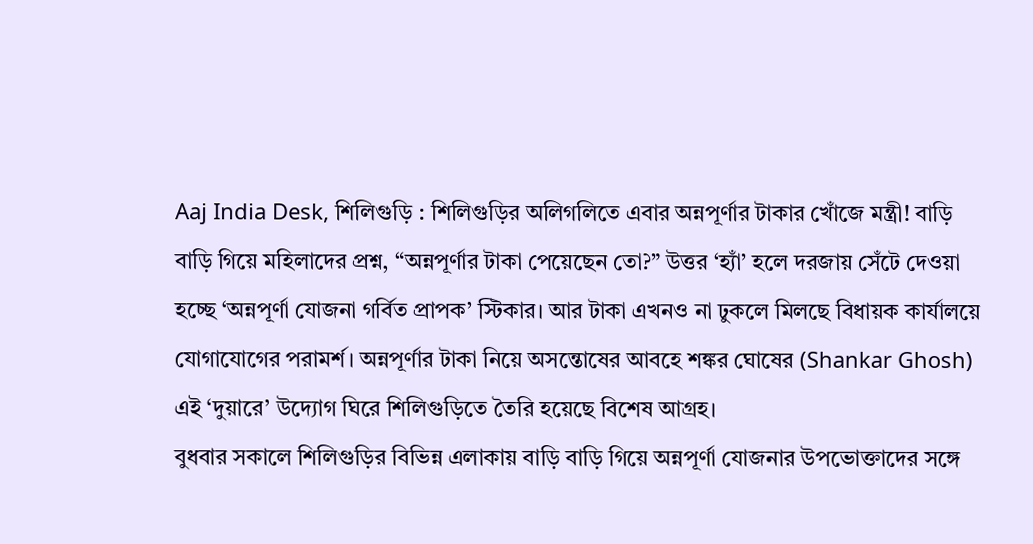Aaj India Desk, শিলিগুড়ি : শিলিগুড়ির অলিগলিতে এবার অন্নপূর্ণার টাকার খোঁজে মন্ত্রী! বাড়ি বাড়ি গিয়ে মহিলাদের প্রশ্ন, “অন্নপূর্ণার টাকা পেয়েছেন তো?” উত্তর ‘হ্যাঁ’ হলে দরজায় সেঁটে দেওয়া হচ্ছে ‘অন্নপূর্ণা যোজনা গর্বিত প্রাপক’ স্টিকার। আর টাকা এখনও না ঢুকলে মিলছে বিধায়ক কার্যালয়ে যোগাযোগের পরামর্শ। অন্নপূর্ণার টাকা নিয়ে অসন্তোষের আবহে শঙ্কর ঘোষের (Shankar Ghosh) এই ‘দুয়ারে’ উদ্যোগ ঘিরে শিলিগুড়িতে তৈরি হয়েছে বিশেষ আগ্রহ।
বুধবার সকালে শিলিগুড়ির বিভিন্ন এলাকায় বাড়ি বাড়ি গিয়ে অন্নপূর্ণা যোজনার উপভোক্তাদের সঙ্গে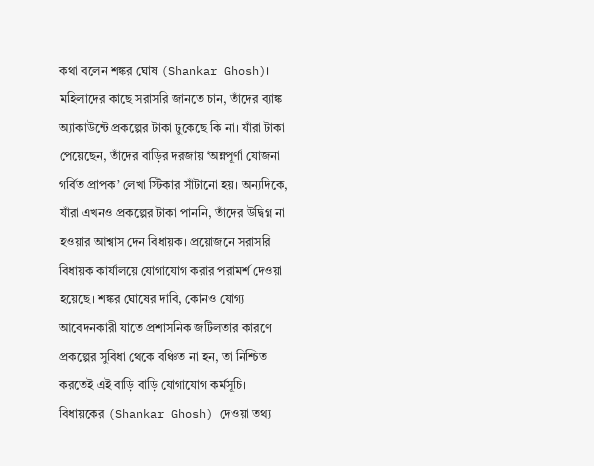কথা বলেন শঙ্কর ঘোষ (Shankar Ghosh)। মহিলাদের কাছে সরাসরি জানতে চান, তাঁদের ব্যাঙ্ক অ্যাকাউন্টে প্রকল্পের টাকা ঢুকেছে কি না। যাঁরা টাকা পেয়েছেন, তাঁদের বাড়ির দরজায় ‘অন্নপূর্ণা যোজনা গর্বিত প্রাপক’ লেখা স্টিকার সাঁটানো হয়। অন্যদিকে, যাঁরা এখনও প্রকল্পের টাকা পাননি, তাঁদের উদ্বিগ্ন না হওয়ার আশ্বাস দেন বিধায়ক। প্রয়োজনে সরাসরি বিধায়ক কার্যালয়ে যোগাযোগ করার পরামর্শ দেওয়া হয়েছে। শঙ্কর ঘোষের দাবি, কোনও যোগ্য আবেদনকারী যাতে প্রশাসনিক জটিলতার কারণে প্রকল্পের সুবিধা থেকে বঞ্চিত না হন, তা নিশ্চিত করতেই এই বাড়ি বাড়ি যোগাযোগ কর্মসূচি।
বিধায়কের (Shankar Ghosh) দেওয়া তথ্য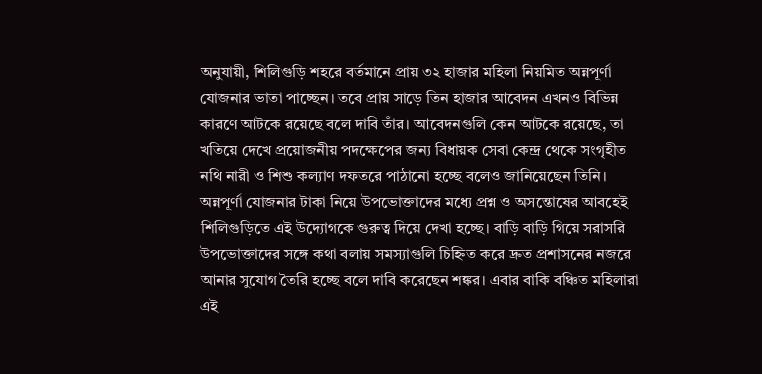অনুযায়ী, শিলিগুড়ি শহরে বর্তমানে প্রায় ৩২ হাজার মহিলা নিয়মিত অন্নপূর্ণা যোজনার ভাতা পাচ্ছেন। তবে প্রায় সাড়ে তিন হাজার আবেদন এখনও বিভিন্ন কারণে আটকে রয়েছে বলে দাবি তাঁর। আবেদনগুলি কেন আটকে রয়েছে, তা খতিয়ে দেখে প্রয়োজনীয় পদক্ষেপের জন্য বিধায়ক সেবা কেন্দ্র থেকে সংগৃহীত নথি নারী ও শিশু কল্যাণ দফতরে পাঠানো হচ্ছে বলেও জানিয়েছেন তিনি।
অন্নপূর্ণা যোজনার টাকা নিয়ে উপভোক্তাদের মধ্যে প্রশ্ন ও অসন্তোষের আবহেই শিলিগুড়িতে এই উদ্যোগকে গুরুত্ব দিয়ে দেখা হচ্ছে। বাড়ি বাড়ি গিয়ে সরাসরি উপভোক্তাদের সঙ্গে কথা বলায় সমস্যাগুলি চিহ্নিত করে দ্রুত প্রশাসনের নজরে আনার সুযোগ তৈরি হচ্ছে বলে দাবি করেছেন শঙ্কর। এবার বাকি বঞ্চিত মহিলারা এই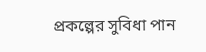প্রকল্পের সুবিধা পান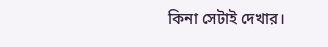কিনা সেটাই দেখার।